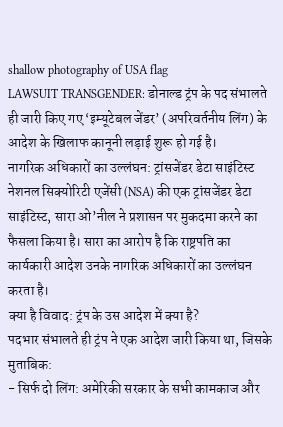shallow photography of USA flag
LAWSUIT TRANSGENDER: डोनाल्ड ट्रंप के पद संभालते ही जारी किए गए ‘इम्यूटेबल जेंडर’ (अपरिवर्तनीय लिंग) के आदेश के खिलाफ कानूनी लड़ाई शुरू हो गई है।
नागरिक अधिकारों का उल्लंघन: ट्रांसजेंडर डेटा साइंटिस्ट
नेशनल सिक्योरिटी एजेंसी (NSA) की एक ट्रांसजेंडर डेटा साइंटिस्ट, सारा ओ’नील ने प्रशासन पर मुकदमा करने का फैसला किया है। सारा का आरोप है कि राष्ट्रपति का कार्यकारी आदेश उनके नागरिक अधिकारों का उल्लंघन करता है।
क्या है विवाद: ट्रंप के उस आदेश में क्या है?
पदभार संभालते ही ट्रंप ने एक आदेश जारी किया था, जिसके मुताबिक:
- सिर्फ दो लिंग: अमेरिकी सरकार के सभी कामकाज और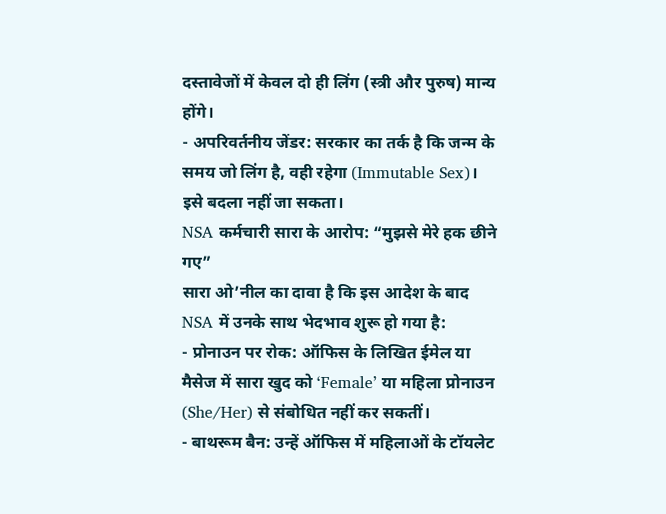दस्तावेजों में केवल दो ही लिंग (स्त्री और पुरुष) मान्य होंगे।
- अपरिवर्तनीय जेंडर: सरकार का तर्क है कि जन्म के समय जो लिंग है, वही रहेगा (Immutable Sex)। इसे बदला नहीं जा सकता।
NSA कर्मचारी सारा के आरोप: “मुझसे मेरे हक छीने गए”
सारा ओ’नील का दावा है कि इस आदेश के बाद NSA में उनके साथ भेदभाव शुरू हो गया है:
- प्रोनाउन पर रोक: ऑफिस के लिखित ईमेल या मैसेज में सारा खुद को ‘Female’ या महिला प्रोनाउन (She/Her) से संबोधित नहीं कर सकतीं।
- बाथरूम बैन: उन्हें ऑफिस में महिलाओं के टॉयलेट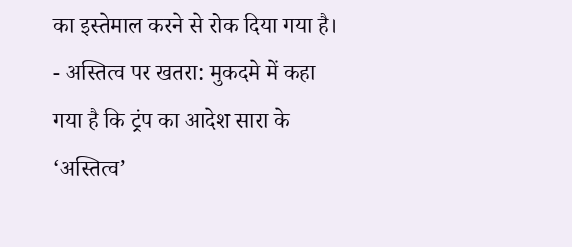का इस्तेमाल करने से रोक दिया गया है।
- अस्तित्व पर खतरा: मुकदमे में कहा गया है कि ट्रंप का आदेश सारा के ‘अस्तित्व’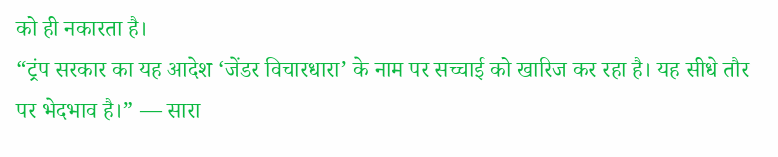को ही नकारता है।
“ट्रंप सरकार का यह आदेश ‘जेंडर विचारधारा’ के नाम पर सच्चाई को खारिज कर रहा है। यह सीधे तौर पर भेदभाव है।” — सारा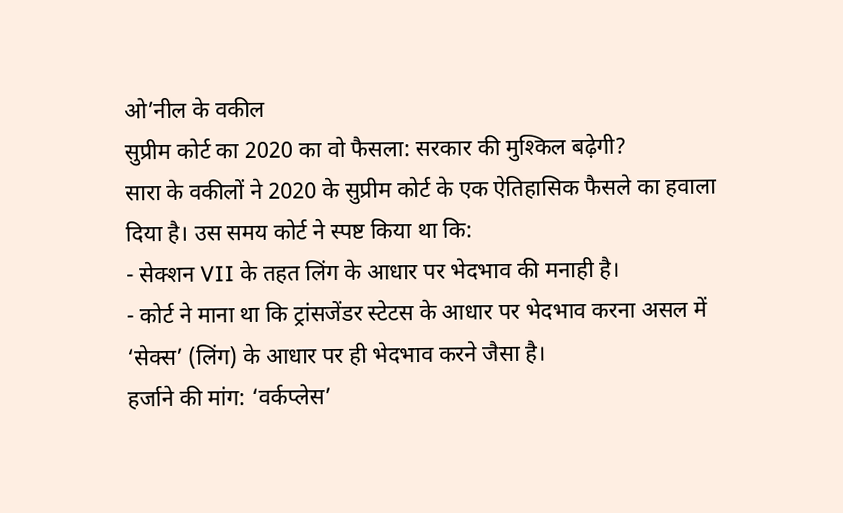ओ’नील के वकील
सुप्रीम कोर्ट का 2020 का वो फैसला: सरकार की मुश्किल बढ़ेगी?
सारा के वकीलों ने 2020 के सुप्रीम कोर्ट के एक ऐतिहासिक फैसले का हवाला दिया है। उस समय कोर्ट ने स्पष्ट किया था कि:
- सेक्शन VII के तहत लिंग के आधार पर भेदभाव की मनाही है।
- कोर्ट ने माना था कि ट्रांसजेंडर स्टेटस के आधार पर भेदभाव करना असल में ‘सेक्स’ (लिंग) के आधार पर ही भेदभाव करने जैसा है।
हर्जाने की मांग: ‘वर्कप्लेस’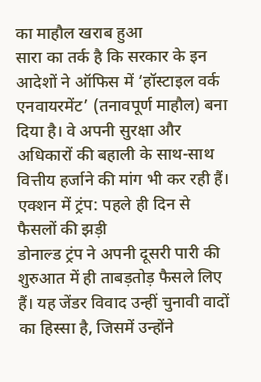का माहौल खराब हुआ
सारा का तर्क है कि सरकार के इन आदेशों ने ऑफिस में ‘हॉस्टाइल वर्क एनवायरमेंट’ (तनावपूर्ण माहौल) बना दिया है। वे अपनी सुरक्षा और अधिकारों की बहाली के साथ-साथ वित्तीय हर्जाने की मांग भी कर रही हैं।
एक्शन में ट्रंप: पहले ही दिन से फैसलों की झड़ी
डोनाल्ड ट्रंप ने अपनी दूसरी पारी की शुरुआत में ही ताबड़तोड़ फैसले लिए हैं। यह जेंडर विवाद उन्हीं चुनावी वादों का हिस्सा है, जिसमें उन्होंने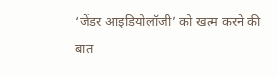‘जेंडर आइडियोलॉजी’ को खत्म करने की बात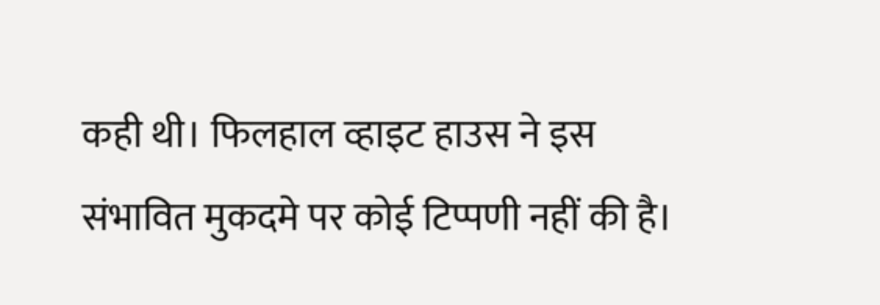कही थी। फिलहाल व्हाइट हाउस ने इस संभावित मुकदमे पर कोई टिप्पणी नहीं की है।